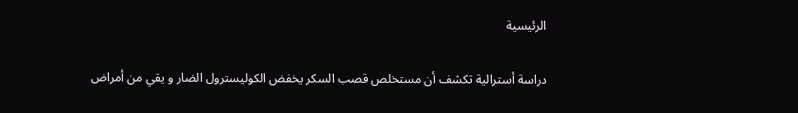الرئيسية

دراسة أسترالية تكشف أن مستخلص قصب السكر يخفض الكوليسترول الضار و يقي من أمراض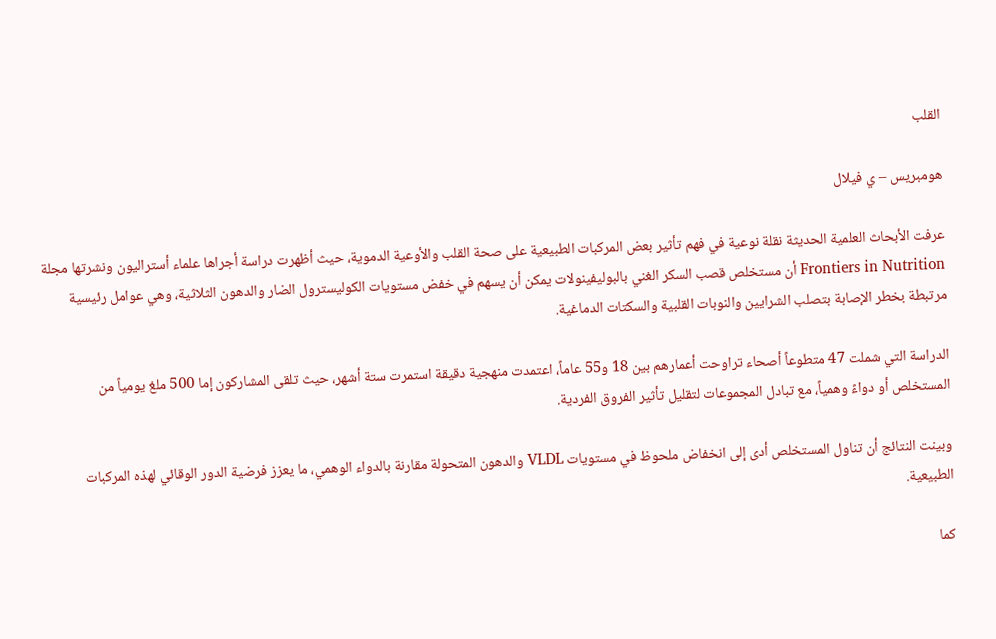القلب

هومبريس – ي فيلال

عرفت الأبحاث العلمية الحديثة نقلة نوعية في فهم تأثير بعض المركبات الطبيعية على صحة القلب والأوعية الدموية، حيث أظهرت دراسة أجراها علماء أستراليون ونشرتها مجلة Frontiers in Nutrition أن مستخلص قصب السكر الغني بالبوليفينولات يمكن أن يسهم في خفض مستويات الكوليسترول الضار والدهون الثلاثية، وهي عوامل رئيسية مرتبطة بخطر الإصابة بتصلب الشرايين والنوبات القلبية والسكتات الدماغية.

الدراسة التي شملت 47 متطوعاً أصحاء تراوحت أعمارهم بين 18 و55 عاماً، اعتمدت منهجية دقيقة استمرت ستة أشهر، حيث تلقى المشاركون إما 500 ملغ يومياً من المستخلص أو دواءً وهمياً، مع تبادل المجموعات لتقليل تأثير الفروق الفردية.

وبينت النتائج أن تناول المستخلص أدى إلى انخفاض ملحوظ في مستويات VLDL والدهون المتحولة مقارنة بالدواء الوهمي، ما يعزز فرضية الدور الوقائي لهذه المركبات الطبيعية.

كما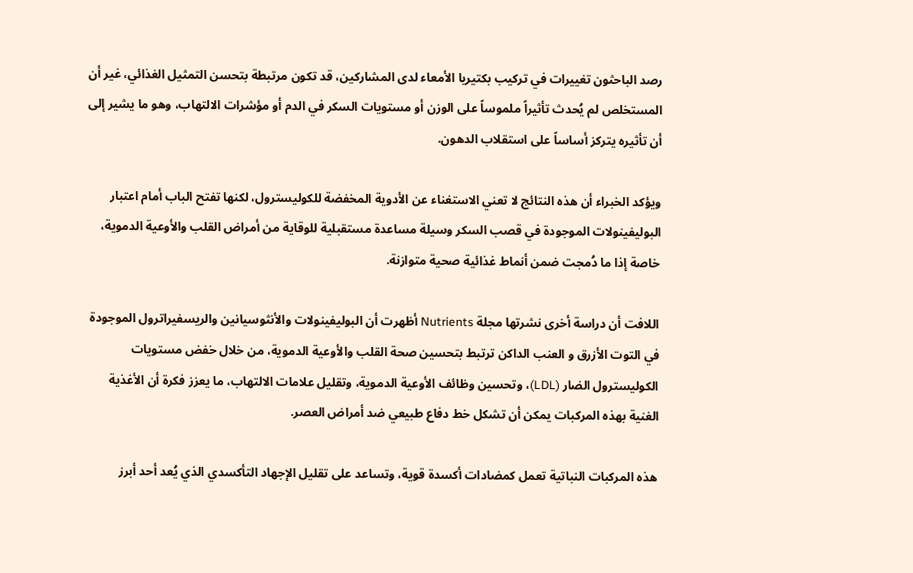رصد الباحثون تغييرات في تركيب بكتيريا الأمعاء لدى المشاركين، قد تكون مرتبطة بتحسن التمثيل الغذائي، غير أن المستخلص لم يُحدث تأثيراً ملموساً على الوزن أو مستويات السكر في الدم أو مؤشرات الالتهاب، وهو ما يشير إلى أن تأثيره يتركز أساساً على استقلاب الدهون.

ويؤكد الخبراء أن هذه النتائج لا تعني الاستغناء عن الأدوية المخفضة للكوليسترول، لكنها تفتح الباب أمام اعتبار البوليفينولات الموجودة في قصب السكر وسيلة مساعدة مستقبلية للوقاية من أمراض القلب والأوعية الدموية، خاصة إذا ما دُمجت ضمن أنماط غذائية صحية متوازنة.

اللافت أن دراسة أخرى نشرتها مجلة Nutrients أظهرت أن البوليفينولات والأنثوسيانين والريسفيراترول الموجودة في التوت الأزرق و العنب الداكن ترتبط بتحسين صحة القلب والأوعية الدموية، من خلال خفض مستويات الكوليسترول الضار (LDL)، وتحسين وظائف الأوعية الدموية، وتقليل علامات الالتهاب، ما يعزز فكرة أن الأغذية الغنية بهذه المركبات يمكن أن تشكل خط دفاع طبيعي ضد أمراض العصر.

هذه المركبات النباتية تعمل كمضادات أكسدة قوية، وتساعد على تقليل الإجهاد التأكسدي الذي يُعد أحد أبرز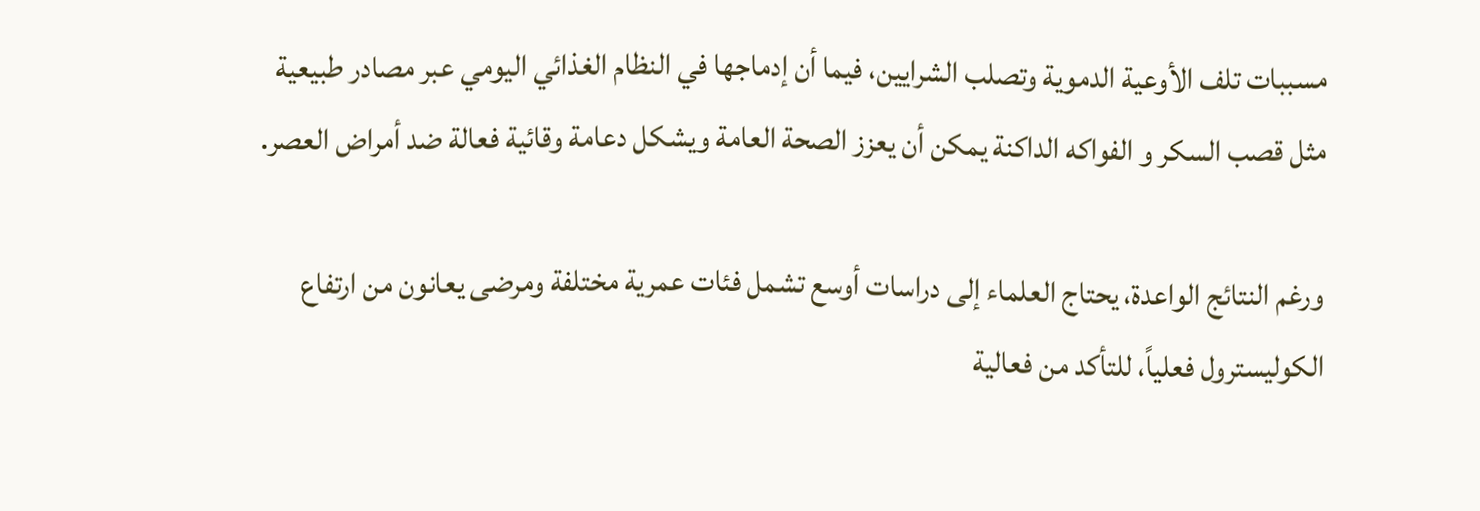مسببات تلف الأوعية الدموية وتصلب الشرايين، فيما أن إدماجها في النظام الغذائي اليومي عبر مصادر طبيعية مثل قصب السكر و الفواكه الداكنة يمكن أن يعزز الصحة العامة ويشكل دعامة وقائية فعالة ضد أمراض العصر.

ورغم النتائج الواعدة، يحتاج العلماء إلى دراسات أوسع تشمل فئات عمرية مختلفة ومرضى يعانون من ارتفاع الكوليسترول فعلياً، للتأكد من فعالية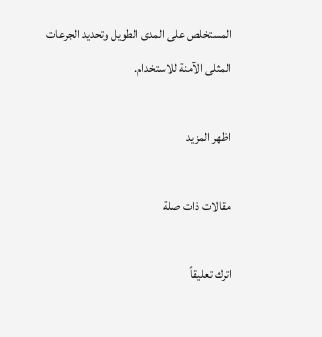المستخلص على المدى الطويل وتحديد الجرعات المثلى الآمنة للاستخدام.

اظهر المزيد

مقالات ذات صلة

اترك تعليقاً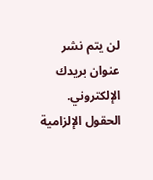لن يتم نشر عنوان بريدك الإلكتروني. الحقول الإلزامية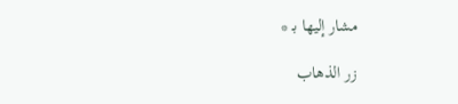مشار إليها بـ *

زر الذهاب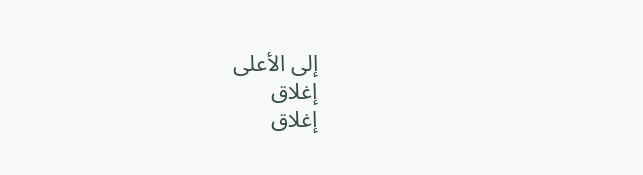إلى الأعلى
إغلاق
إغلاق